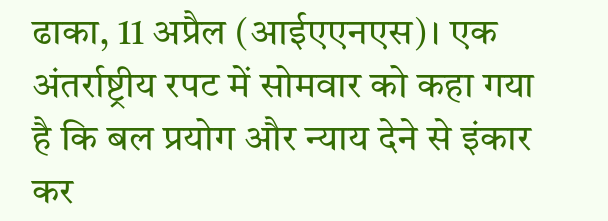ढाका, 11 अप्रैल (आईएएनएस)। एक अंतर्राष्ट्रीय रपट में सोमवार को कहा गया है कि बल प्रयोग और न्याय देने से इंकार कर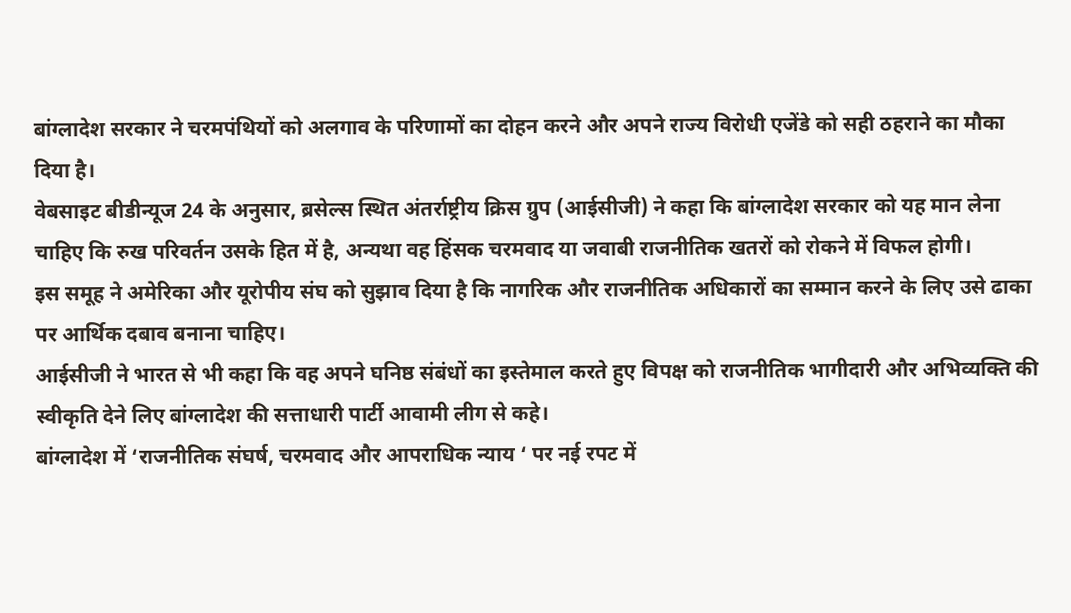बांग्लादेश सरकार ने चरमपंथियों को अलगाव के परिणामों का दोहन करने और अपने राज्य विरोधी एजेंडे को सही ठहराने का मौका दिया है।
वेबसाइट बीडीन्यूज 24 के अनुसार, ब्रसेल्स स्थित अंतर्राष्ट्रीय क्रिस ग्रुप (आईसीजी) ने कहा कि बांग्लादेश सरकार को यह मान लेना चाहिए कि रुख परिवर्तन उसके हित में है, अन्यथा वह हिंसक चरमवाद या जवाबी राजनीतिक खतरों को रोकने में विफल होगी।
इस समूह ने अमेरिका और यूरोपीय संघ को सुझाव दिया है कि नागरिक और राजनीतिक अधिकारों का सम्मान करने के लिए उसे ढाका पर आर्थिक दबाव बनाना चाहिए।
आईसीजी ने भारत से भी कहा कि वह अपने घनिष्ठ संबंधों का इस्तेमाल करते हुए विपक्ष को राजनीतिक भागीदारी और अभिव्यक्ति की स्वीकृति देने लिए बांग्लादेश की सत्ताधारी पार्टी आवामी लीग से कहे।
बांग्लादेश में ‘राजनीतिक संघर्ष, चरमवाद और आपराधिक न्याय ‘ पर नई रपट में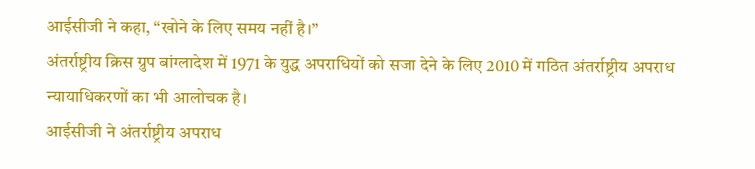आईसीजी ने कहा, “खोने के लिए समय नहीं है।”
अंतर्राष्ट्रीय क्रिस ग्रुप बांग्लादेश में 1971 के युद्ध अपराधियों को सजा देने के लिए 2010 में गठित अंतर्राष्ट्रीय अपराध न्यायाधिकरणों का भी आलोचक है।
आईसीजी ने अंतर्राष्ट्रीय अपराध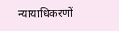न्यायाधिकरणों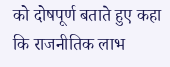को दोषपूर्ण बताते हुए कहा कि राजनीतिक लाभ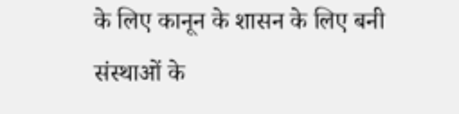के लिए कानून के शासन के लिए बनी संस्थाओं के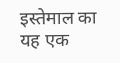इस्तेमाल का यह एक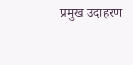प्रमुख उदाहरण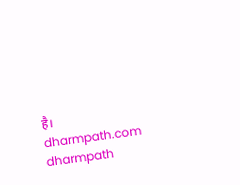है।
dharmpath.com dharmpath